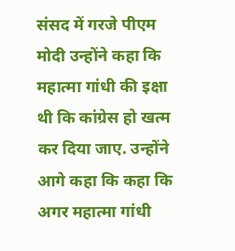संसद में गरजे पीएम मोदी उन्होंने कहा कि महात्मा गांधी की इक्षा थी कि कांग्रेस हो खत्म कर दिया जाए. उन्होंने आगे कहा कि कहा कि अगर महात्मा गांधी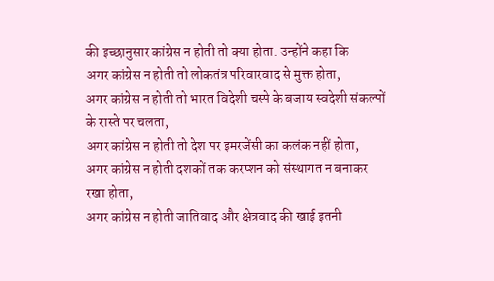की इच्छानुसार कांग्रेस न होती तो क्या होता. उन्होंने कहा कि
अगर कांग्रेस न होती तो लोकतंत्र परिवारवाद से मुक्त होता,
अगर कांग्रेस न होती तो भारत विदेशी चस्पे के बजाय स्वदेशी संकल्पों के रास्ते पर चलता,
अगर कांग्रेस न होती तो देश पर इमरजेंसी का कलंक नहीं होता,
अगर कांग्रेस न होती दशकों तक करप्शन को संस्थागत न बनाकर रखा होता,
अगर कांग्रेस न होती जातिवाद और क्षेत्रवाद की खाई इतनी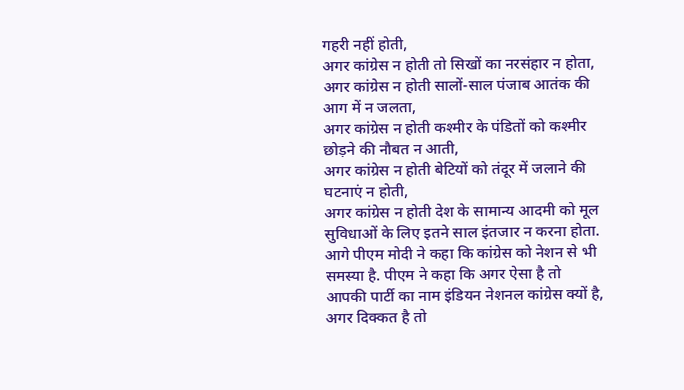गहरी नहीं होती,
अगर कांग्रेस न होती तो सिखों का नरसंहार न होता,
अगर कांग्रेस न होती सालों-साल पंजाब आतंक की आग में न जलता,
अगर कांग्रेस न होती कश्मीर के पंडितों को कश्मीर छोड़ने की नौबत न आती,
अगर कांग्रेस न होती बेटियों को तंदूर में जलाने की घटनाएं न होती,
अगर कांग्रेस न होती देश के सामान्य आदमी को मूल सुविधाओं के लिए इतने साल इंतजार न करना होता.
आगे पीएम मोदी ने कहा कि कांग्रेस को नेशन से भी समस्या है. पीएम ने कहा कि अगर ऐसा है तो आपकी पार्टी का नाम इंडियन नेशनल कांग्रेस क्यों है, अगर दिक्कत है तो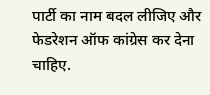पार्टी का नाम बदल लीजिए और फेडरेशन ऑफ कांग्रेस कर देना चाहिए.